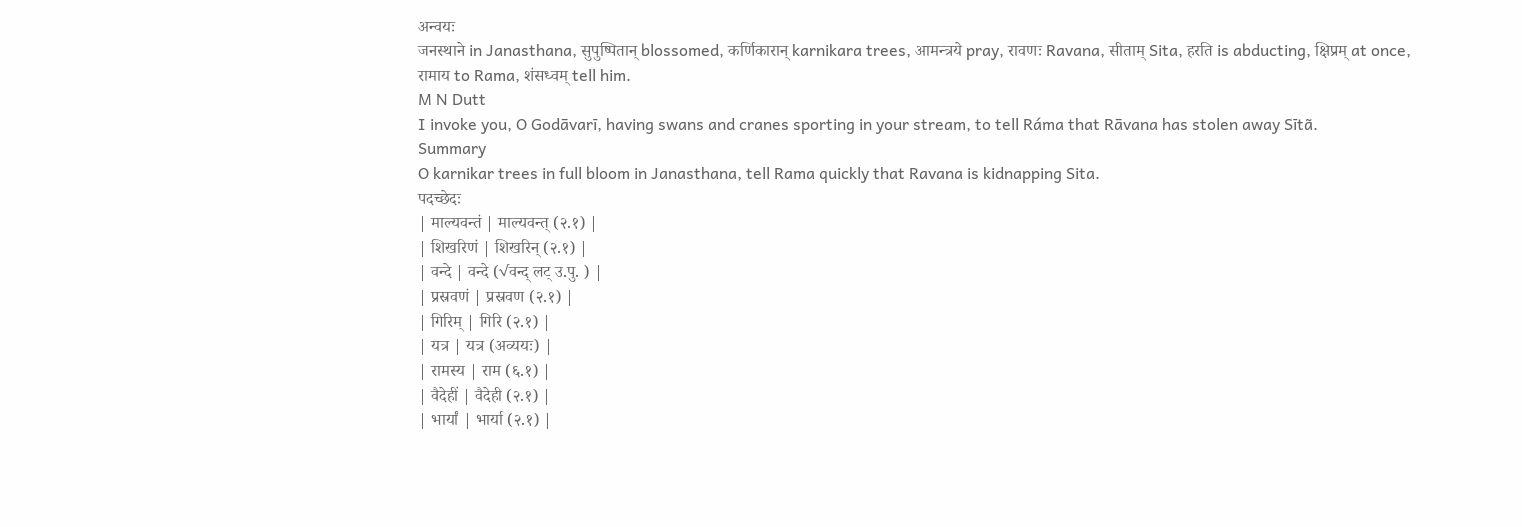अन्वयः
जनस्थाने in Janasthana, सुपुष्पितान् blossomed, कर्णिकारान् karnikara trees, आमन्त्रये pray, रावणः Ravana, सीताम् Sita, हरति is abducting, क्षिप्रम् at once, रामाय to Rama, शंसध्वम् tell him.
M N Dutt
I invoke you, O Godāvarī, having swans and cranes sporting in your stream, to tell Ráma that Rāvana has stolen away Sītã.
Summary
O karnikar trees in full bloom in Janasthana, tell Rama quickly that Ravana is kidnapping Sita.
पदच्छेदः
| माल्यवन्तं | माल्यवन्त् (२.१) |
| शिखरिणं | शिखरिन् (२.१) |
| वन्दे | वन्दे (√वन्द् लट् उ.पु. ) |
| प्रस्रवणं | प्रस्रवण (२.१) |
| गिरिम् | गिरि (२.१) |
| यत्र | यत्र (अव्ययः) |
| रामस्य | राम (६.१) |
| वैदेहीं | वैदेही (२.१) |
| भार्यां | भार्या (२.१) |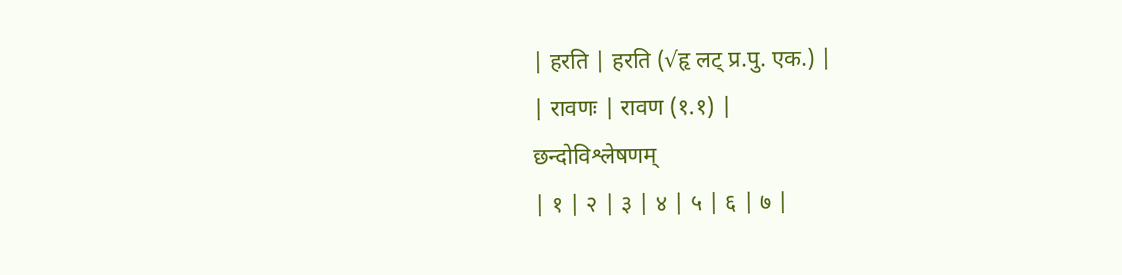| हरति | हरति (√हृ लट् प्र.पु. एक.) |
| रावणः | रावण (१.१) |
छन्दोविश्लेषणम्
| १ | २ | ३ | ४ | ५ | ६ | ७ |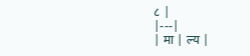८ |
|---|
| मा | ल्य |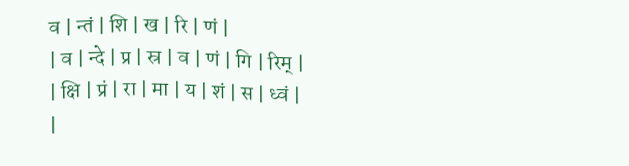व | न्तं | शि | ख | रि | णं |
| व | न्दे | प्र | स्र | व | णं | गि | रिम् |
| क्षि | प्रं | रा | मा | य | शं | स | ध्वं |
|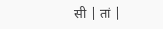सी | तां |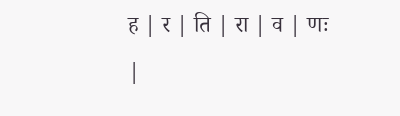ह | र | ति | रा | व | णः |